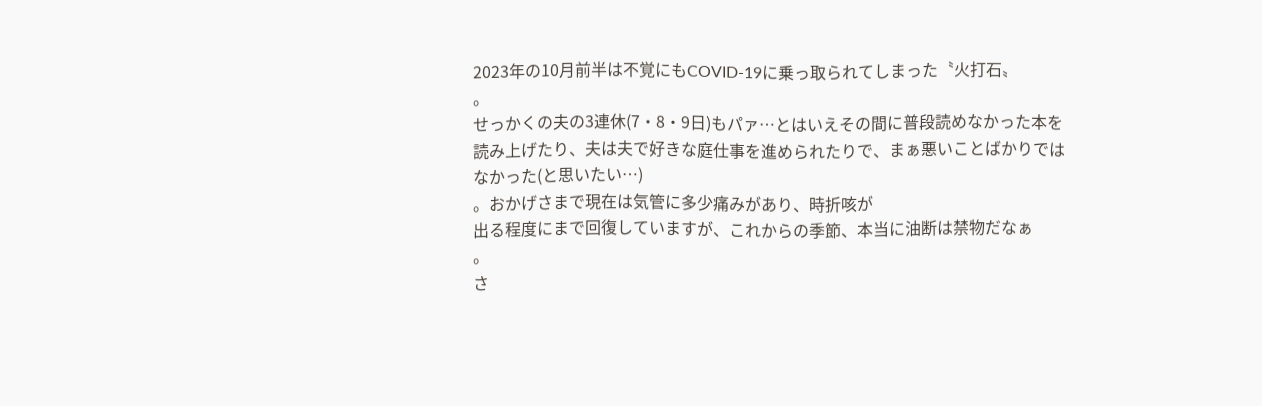2023年の10月前半は不覚にもCOVID-19に乗っ取られてしまった〝火打石〟
。
せっかくの夫の3連休(7・8・9日)もパァ…とはいえその間に普段読めなかった本を
読み上げたり、夫は夫で好きな庭仕事を進められたりで、まぁ悪いことばかりでは
なかった(と思いたい…)
。おかげさまで現在は気管に多少痛みがあり、時折咳が
出る程度にまで回復していますが、これからの季節、本当に油断は禁物だなぁ
。
さ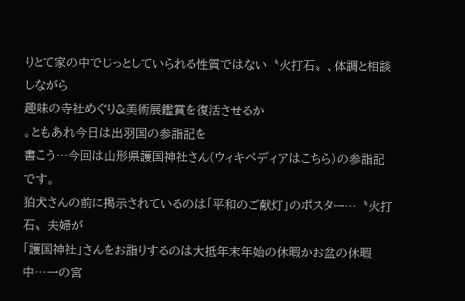りとて家の中でじっとしていられる性質ではない〝火打石〟、体調と相談しながら
趣味の寺社めぐり&美術展鑑賞を復活させるか
。ともあれ今日は出羽国の参詣記を
書こう…今回は山形県護国神社さん(ウィキペディアはこちら)の参詣記です。
狛犬さんの前に掲示されているのは「平和のご献灯」のポスター…〝火打石〟夫婦が
「護国神社」さんをお詣りするのは大抵年末年始の休暇かお盆の休暇中…一の宮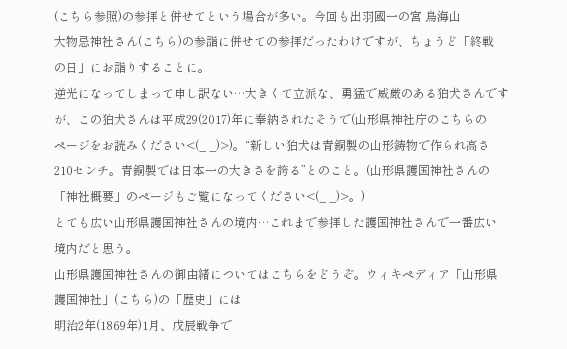(こちら参照)の参拝と併せてという場合が多い。今回も出羽國一の宮 鳥海山
大物忌神社さん(こちら)の参詣に併せての参拝だったわけですが、ちょうど「終戦
の日」にお詣りすることに。
逆光になってしまって申し訳ない…大きくて立派な、勇猛で威厳のある狛犬さんです
が、この狛犬さんは平成29(2017)年に奉納されたそうで(山形県神社庁のこちらの
ページをお読みください<(_ _)>)。“新しい狛犬は青銅製の山形鋳物で作られ高さ
210センチ。青銅製では日本一の大きさを誇る”とのこと。(山形県護国神社さんの
「神社概要」のページもご覧になってください<(_ _)>。)
とても広い山形県護国神社さんの境内…これまで参拝した護国神社さんで一番広い
境内だと思う。
山形県護国神社さんの御由緒についてはこちらをどうぞ。ウィキペディア「山形県
護国神社」(こちら)の「歴史」には
明治2年(1869年)1月、戊辰戦争で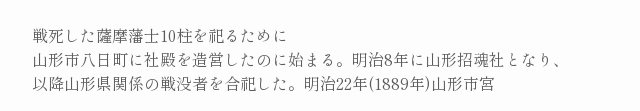戦死した薩摩藩士10柱を祀るために
山形市八日町に社殿を造営したのに始まる。明治8年に山形招魂社となり、
以降山形県関係の戦没者を合祀した。明治22年(1889年)山形市宮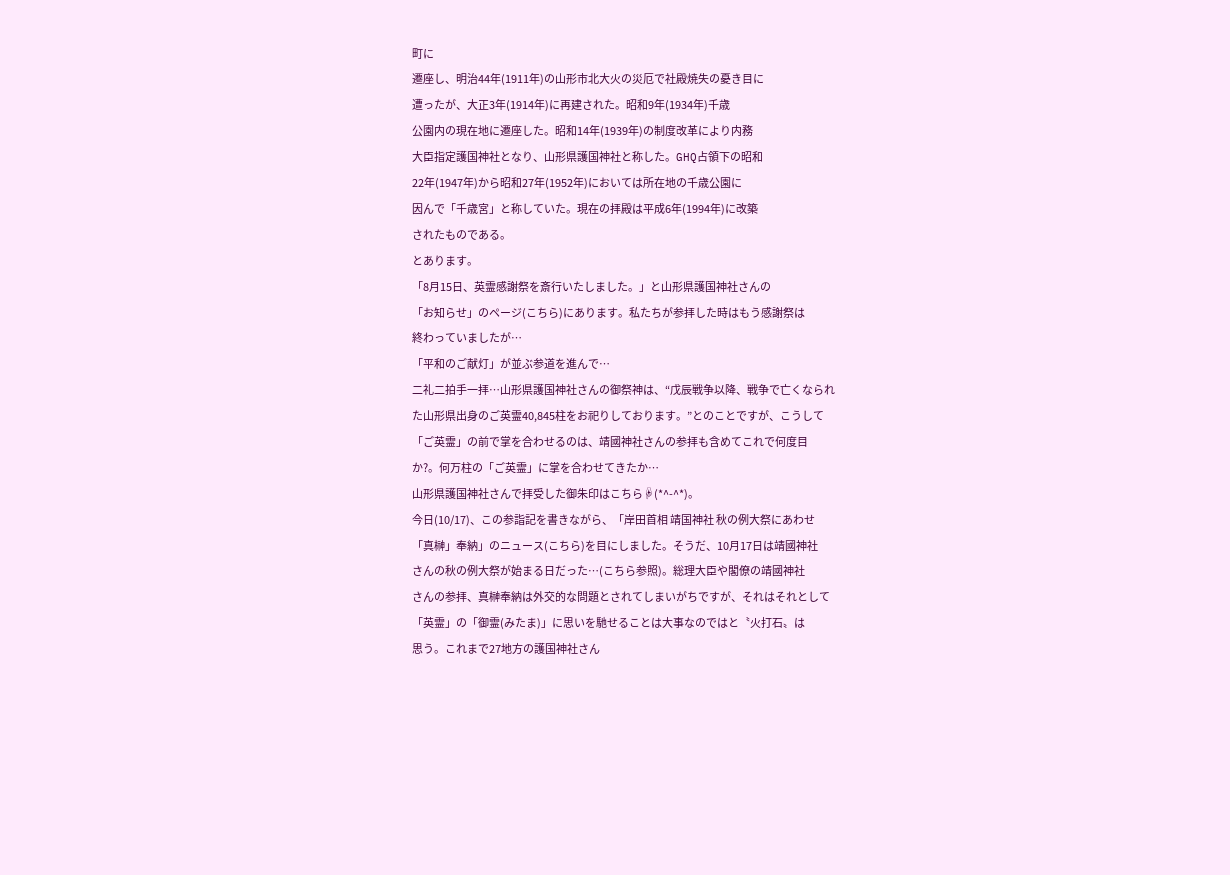町に
遷座し、明治44年(1911年)の山形市北大火の災厄で社殿焼失の憂き目に
遭ったが、大正3年(1914年)に再建された。昭和9年(1934年)千歳
公園内の現在地に遷座した。昭和14年(1939年)の制度改革により内務
大臣指定護国神社となり、山形県護国神社と称した。GHQ占領下の昭和
22年(1947年)から昭和27年(1952年)においては所在地の千歳公園に
因んで「千歳宮」と称していた。現在の拝殿は平成6年(1994年)に改築
されたものである。
とあります。
「8月15日、英霊感謝祭を斎行いたしました。」と山形県護国神社さんの
「お知らせ」のページ(こちら)にあります。私たちが参拝した時はもう感謝祭は
終わっていましたが…
「平和のご献灯」が並ぶ参道を進んで…
二礼二拍手一拝…山形県護国神社さんの御祭神は、“戊辰戦争以降、戦争で亡くなられ
た山形県出身のご英霊40,845柱をお祀りしております。”とのことですが、こうして
「ご英霊」の前で掌を合わせるのは、靖國神社さんの参拝も含めてこれで何度目
か?。何万柱の「ご英霊」に掌を合わせてきたか…
山形県護国神社さんで拝受した御朱印はこちら☟(*^-^*)。
今日(10/17)、この参詣記を書きながら、「岸田首相 靖国神社 秋の例大祭にあわせ
「真榊」奉納」のニュース(こちら)を目にしました。そうだ、10月17日は靖國神社
さんの秋の例大祭が始まる日だった…(こちら参照)。総理大臣や閣僚の靖國神社
さんの参拝、真榊奉納は外交的な問題とされてしまいがちですが、それはそれとして
「英霊」の「御霊(みたま)」に思いを馳せることは大事なのではと〝火打石〟は
思う。これまで27地方の護国神社さん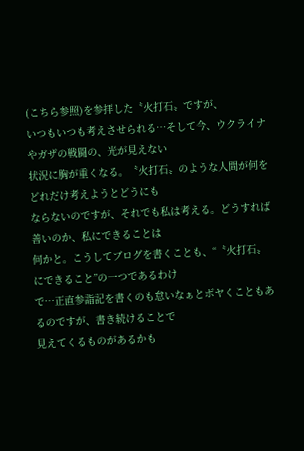(こちら参照)を参拝した〝火打石〟ですが、
いつもいつも考えさせられる…そして今、ウクライナやガザの戦闘の、光が見えない
状況に胸が重くなる。〝火打石〟のような人間が何をどれだけ考えようとどうにも
ならないのですが、それでも私は考える。どうすれば善いのか、私にできることは
何かと。こうしてブログを書くことも、“〝火打石〟にできること”の一つであるわけ
で…正直参詣記を書くのも怠いなぁとボヤくこともあるのですが、書き続けることで
見えてくるものがあるかも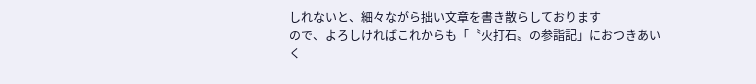しれないと、細々ながら拙い文章を書き散らしております
ので、よろしければこれからも「〝火打石〟の参詣記」におつきあいく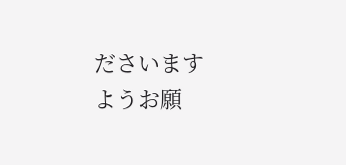ださいます
ようお願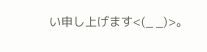い申し上げます<(_ _)>。